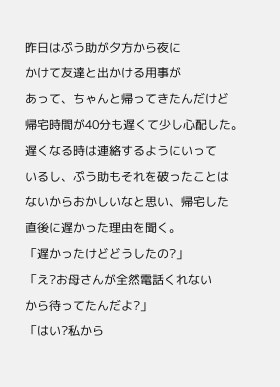昨日はぷう助が夕方から夜に
かけて友達と出かける用事が
あって、ちゃんと帰ってきたんだけど
帰宅時間が40分も遅くて少し心配した。
遅くなる時は連絡するようにいって
いるし、ぷう助もそれを破ったことは
ないからおかしいなと思い、帰宅した
直後に遅かった理由を聞く。
「遅かったけどどうしたの?」
「え?お母さんが全然電話くれない
から待ってたんだよ?」
「はい?私から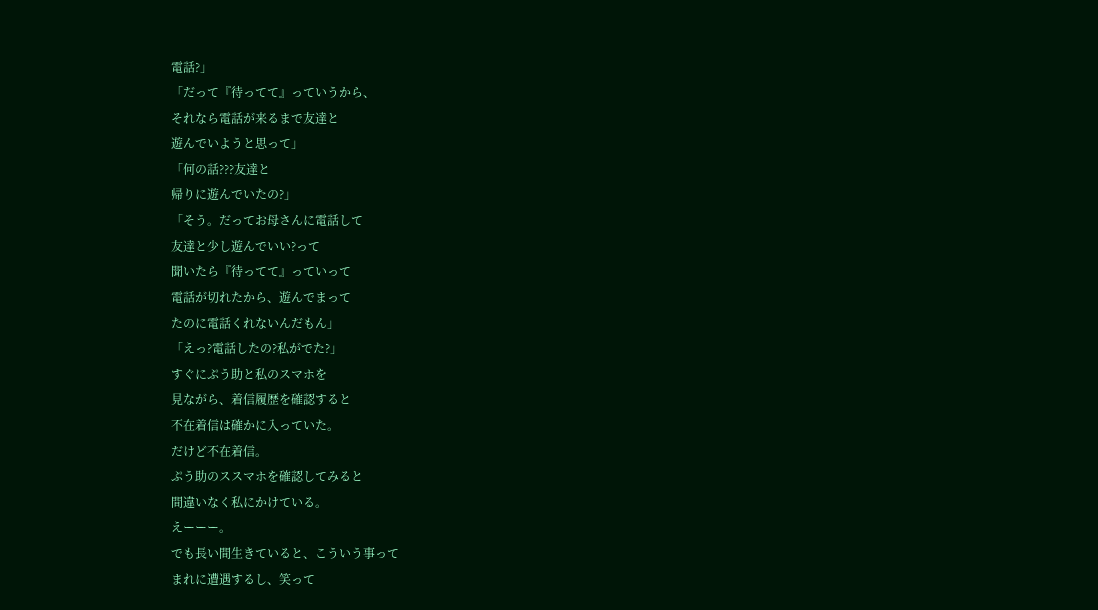電話?」
「だって『待ってて』っていうから、
それなら電話が来るまで友達と
遊んでいようと思って」
「何の話???友達と
帰りに遊んでいたの?」
「そう。だってお母さんに電話して
友達と少し遊んでいい?って
聞いたら『待ってて』っていって
電話が切れたから、遊んでまって
たのに電話くれないんだもん」
「えっ?電話したの?私がでた?」
すぐにぷう助と私のスマホを
見ながら、着信履歴を確認すると
不在着信は確かに入っていた。
だけど不在着信。
ぷう助のススマホを確認してみると
間違いなく私にかけている。
えーーー。
でも長い間生きていると、こういう事って
まれに遭遇するし、笑って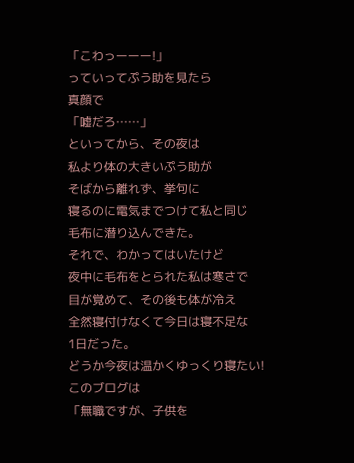「こわっーーー!」
っていってぷう助を見たら
真顔で
「嘘だろ……」
といってから、その夜は
私より体の大きいぷう助が
そばから離れず、挙句に
寝るのに電気までつけて私と同じ
毛布に潜り込んできた。
それで、わかってはいたけど
夜中に毛布をとられた私は寒さで
目が覚めて、その後も体が冷え
全然寝付けなくて今日は寝不足な
1日だった。
どうか今夜は温かくゆっくり寝たい!
このブログは
「無職ですが、子供を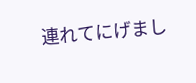連れてにげまし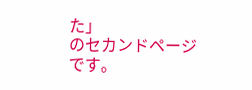た」
のセカンドページです。